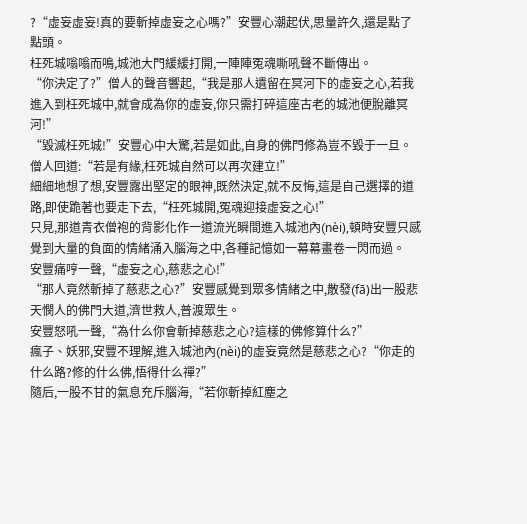?“虛妄虛妄!真的要斬掉虛妄之心嗎?”安豐心潮起伏,思量許久,還是點了點頭。
枉死城嗡嗡而鳴,城池大門緩緩打開,一陣陣冤魂嘶吼聲不斷傳出。
“你決定了?”僧人的聲音響起,“我是那人遺留在冥河下的虛妄之心,若我進入到枉死城中,就會成為你的虛妄,你只需打碎這座古老的城池便脫離冥河!”
“毀滅枉死城!”安豐心中大驚,若是如此,自身的佛門修為豈不毀于一旦。
僧人回道:“若是有緣,枉死城自然可以再次建立!”
細細地想了想,安豐露出堅定的眼神,既然決定,就不反悔,這是自己選擇的道路,即使跪著也要走下去,“枉死城開,冤魂迎接虛妄之心!”
只見,那道青衣僧袍的背影化作一道流光瞬間進入城池內(nèi),頓時安豐只感覺到大量的負面的情緒涌入腦海之中,各種記憶如一幕幕畫卷一閃而過。
安豐痛哼一聲,“虛妄之心,慈悲之心!”
“那人竟然斬掉了慈悲之心?”安豐感覺到眾多情緒之中,散發(fā)出一股悲天憫人的佛門大道,濟世救人,普渡眾生。
安豐怒吼一聲,“為什么你會斬掉慈悲之心?這樣的佛修算什么?”
瘋子、妖邪,安豐不理解,進入城池內(nèi)的虛妄竟然是慈悲之心?“你走的什么路?修的什么佛,悟得什么禪?”
隨后,一股不甘的氣息充斥腦海,“若你斬掉紅塵之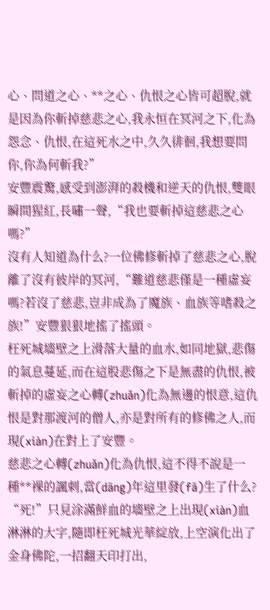心、問道之心、**之心、仇恨之心皆可超脫,就是因為你斬掉慈悲之心,我永恒在冥河之下,化為怨念、仇恨,在這死水之中,久久徘徊,我想要問你,你為何斬我?”
安豐震驚,感受到澎湃的殺機和逆天的仇恨,雙眼瞬間猩紅,長嘯一聲,“我也要斬掉這慈悲之心嗎?”
沒有人知道為什么?一位佛修斬掉了慈悲之心,脫離了沒有彼岸的冥河,“難道慈悲僅是一種虛妄嗎?若沒了慈悲,豈非成為了魔族、血族等嗜殺之族!”安豐狠狠地搖了搖頭。
枉死城墻壁之上滑落大量的血水,如同地獄,悲傷的氣息蔓延,而在這股悲傷之下是無盡的仇恨,被斬掉的虛妄之心轉(zhuǎn)化為無邊的恨意,這仇恨是對那渡河的僧人,亦是對所有的修佛之人,而現(xiàn)在對上了安豐。
慈悲之心轉(zhuǎn)化為仇恨,這不得不說是一種**裸的諷刺,當(dāng)年這里發(fā)生了什么?
“死!”只見涂滿鮮血的墻壁之上出現(xiàn)血淋淋的大字,隨即枉死城光華綻放,上空演化出了金身佛陀,一招翻天印打出,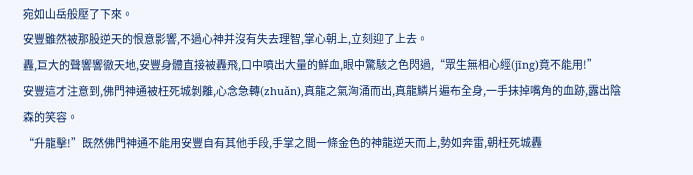宛如山岳般壓了下來。
安豐雖然被那股逆天的恨意影響,不過心神并沒有失去理智,掌心朝上,立刻迎了上去。
轟,巨大的聲響響徹天地,安豐身體直接被轟飛,口中噴出大量的鮮血,眼中驚駭之色閃過,“眾生無相心經(jīng)竟不能用!”
安豐這才注意到,佛門神通被枉死城剝離,心念急轉(zhuǎn),真龍之氣洶涌而出,真龍鱗片遍布全身,一手抹掉嘴角的血跡,露出陰森的笑容。
“升龍擊!”既然佛門神通不能用安豐自有其他手段,手掌之間一條金色的神龍逆天而上,勢如奔雷,朝枉死城轟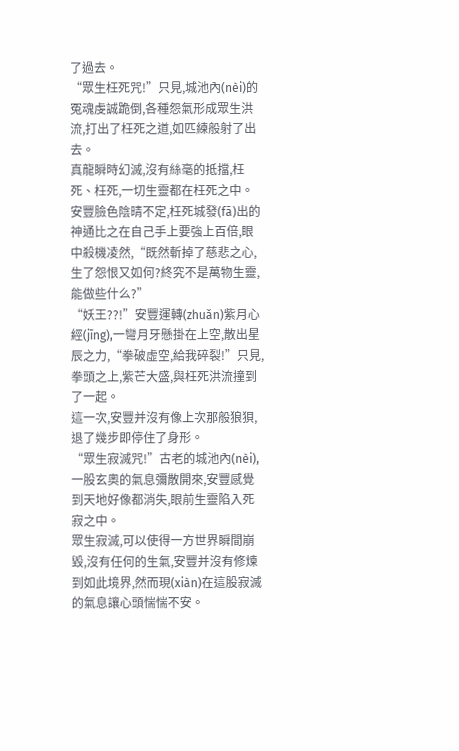了過去。
“眾生枉死咒!”只見,城池內(nèi)的冤魂虔誠跪倒,各種怨氣形成眾生洪流,打出了枉死之道,如匹練般射了出去。
真龍瞬時幻滅,沒有絲毫的抵擋,枉死、枉死,一切生靈都在枉死之中。
安豐臉色陰晴不定,枉死城發(fā)出的神通比之在自己手上要強上百倍,眼中殺機凌然,“既然斬掉了慈悲之心,生了怨恨又如何?終究不是萬物生靈,能做些什么?”
“妖王??!”安豐運轉(zhuǎn)紫月心經(jīng),一彎月牙懸掛在上空,散出星辰之力,“拳破虛空,給我碎裂!”只見,拳頭之上,紫芒大盛,與枉死洪流撞到了一起。
這一次,安豐并沒有像上次那般狼狽,退了幾步即停住了身形。
“眾生寂滅咒!”古老的城池內(nèi),一股玄奧的氣息彌散開來,安豐感覺到天地好像都消失,眼前生靈陷入死寂之中。
眾生寂滅,可以使得一方世界瞬間崩毀,沒有任何的生氣,安豐并沒有修煉到如此境界,然而現(xiàn)在這股寂滅的氣息讓心頭惴惴不安。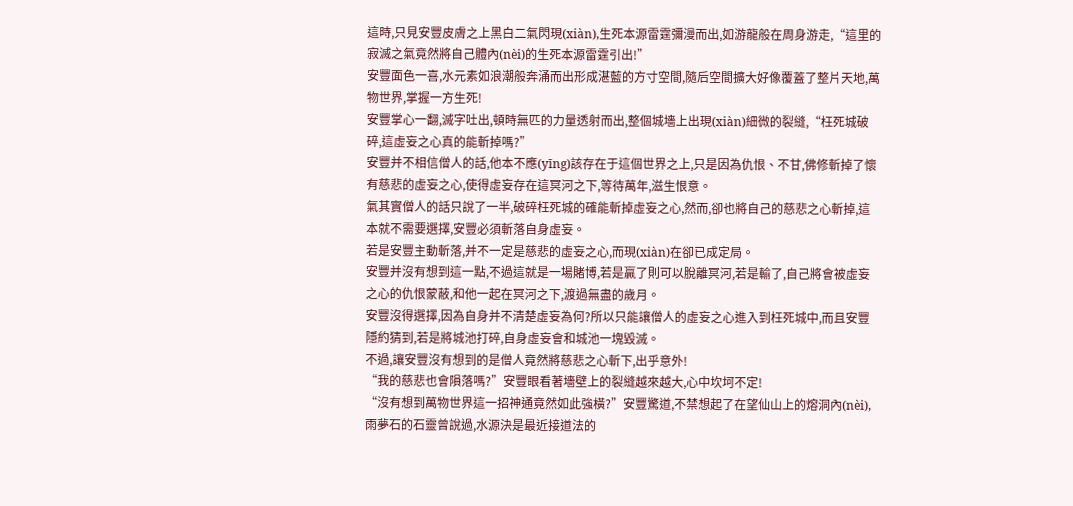這時,只見安豐皮膚之上黑白二氣閃現(xiàn),生死本源雷霆彌漫而出,如游龍般在周身游走,“這里的寂滅之氣竟然將自己體內(nèi)的生死本源雷霆引出!”
安豐面色一喜,水元素如浪潮般奔涌而出形成湛藍的方寸空間,隨后空間擴大好像覆蓋了整片天地,萬物世界,掌握一方生死!
安豐掌心一翻,滅字吐出,頓時無匹的力量透射而出,整個城墻上出現(xiàn)細微的裂縫,“枉死城破碎,這虛妄之心真的能斬掉嗎?”
安豐并不相信僧人的話,他本不應(yīng)該存在于這個世界之上,只是因為仇恨、不甘,佛修斬掉了懷有慈悲的虛妄之心,使得虛妄存在這冥河之下,等待萬年,滋生恨意。
氣其實僧人的話只說了一半,破碎枉死城的確能斬掉虛妄之心,然而,卻也將自己的慈悲之心斬掉,這本就不需要選擇,安豐必須斬落自身虛妄。
若是安豐主動斬落,并不一定是慈悲的虛妄之心,而現(xiàn)在卻已成定局。
安豐并沒有想到這一點,不過這就是一場賭博,若是贏了則可以脫離冥河,若是輸了,自己將會被虛妄之心的仇恨蒙蔽,和他一起在冥河之下,渡過無盡的歲月。
安豐沒得選擇,因為自身并不清楚虛妄為何?所以只能讓僧人的虛妄之心進入到枉死城中,而且安豐隱約猜到,若是將城池打碎,自身虛妄會和城池一塊毀滅。
不過,讓安豐沒有想到的是僧人竟然將慈悲之心斬下,出乎意外!
“我的慈悲也會隕落嗎?”安豐眼看著墻壁上的裂縫越來越大,心中坎坷不定!
“沒有想到萬物世界這一招神通竟然如此強橫?”安豐驚道,不禁想起了在望仙山上的熔洞內(nèi),雨夢石的石靈曾說過,水源決是最近接道法的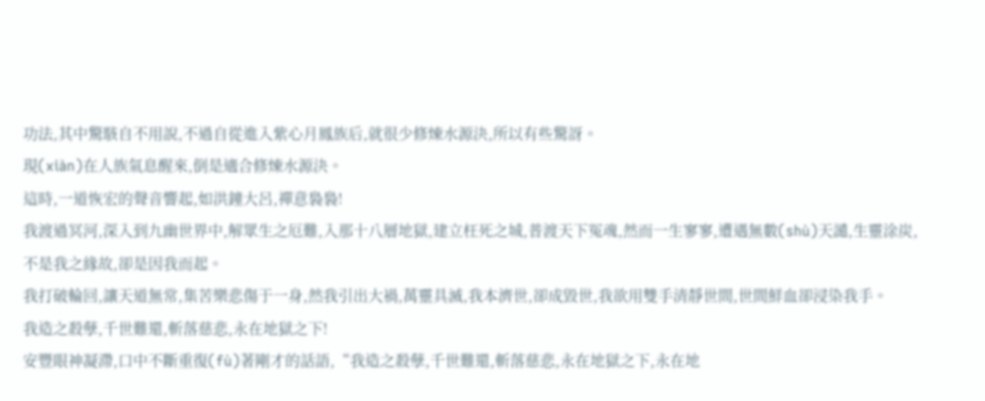功法,其中驚駭自不用說,不過自從進入紫心月鳳族后,就很少修煉水源決,所以有些驚訝。
現(xiàn)在人族氣息醒來,倒是適合修煉水源決。
這時,一道恢宏的聲音響起,如洪鐘大呂,禪意裊裊!
我渡過冥河,深入到九幽世界中,解眾生之厄難,入那十八層地獄,建立枉死之城,普渡天下冤魂,然而一生寥寥,遭遇無數(shù)天譴,生靈涂炭,不是我之緣故,卻是因我而起。
我打破輪回,讓天道無常,集苦樂悲傷于一身,然我引出大禍,萬靈具滅,我本濟世,卻成毀世,我欲用雙手清靜世間,世間鮮血卻浸染我手。
我造之殺孽,千世難還,斬落慈悲,永在地獄之下!
安豐眼神凝滯,口中不斷重復(fù)著剛才的話語,“我造之殺孽,千世難還,斬落慈悲,永在地獄之下,永在地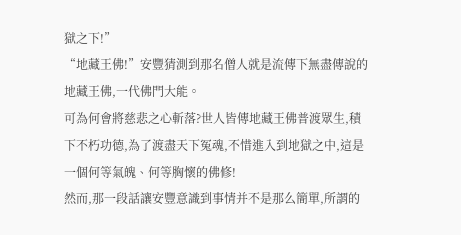獄之下!”
“地藏王佛!”安豐猜測到那名僧人就是流傳下無盡傳說的地藏王佛,一代佛門大能。
可為何會將慈悲之心斬落?世人皆傳地藏王佛普渡眾生,積下不朽功德,為了渡盡天下冤魂,不惜進入到地獄之中,這是一個何等氣魄、何等胸懷的佛修!
然而,那一段話讓安豐意識到事情并不是那么簡單,所謂的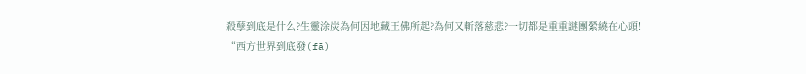殺孽到底是什么?生靈涂炭為何因地藏王佛所起?為何又斬落慈悲?一切都是重重謎團縈繞在心頭!
“西方世界到底發(fā)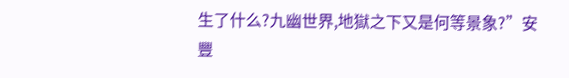生了什么?九幽世界,地獄之下又是何等景象?”安豐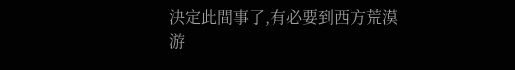決定此間事了,有必要到西方荒漠游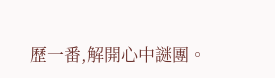歷一番,解開心中謎團。